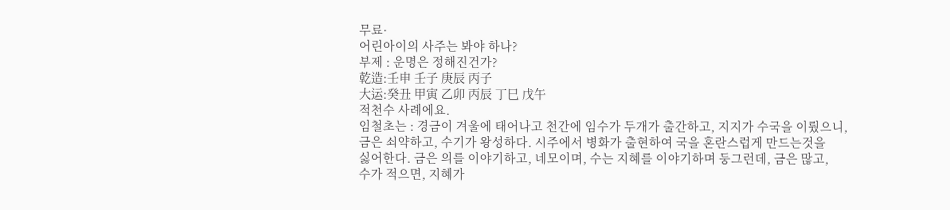무료·
어린아이의 사주는 봐야 하나?
부제 : 운명은 정해진건가?
乾造:壬申 壬子 庚辰 丙子
大运:癸丑 甲寅 乙卯 丙辰 丁巳 戊午
적천수 사례에요.
임철초는 : 경금이 겨울에 태어나고 천간에 임수가 두개가 출간하고, 지지가 수국을 이뤘으니,
금은 쇠약하고, 수기가 왕성하다. 시주에서 병화가 출현하여 국을 혼란스럽게 만드는것을
싫어한다. 금은 의를 이야기하고, 네모이며, 수는 지혜를 이야기하며 둥그런데, 금은 많고,
수가 적으면, 지혜가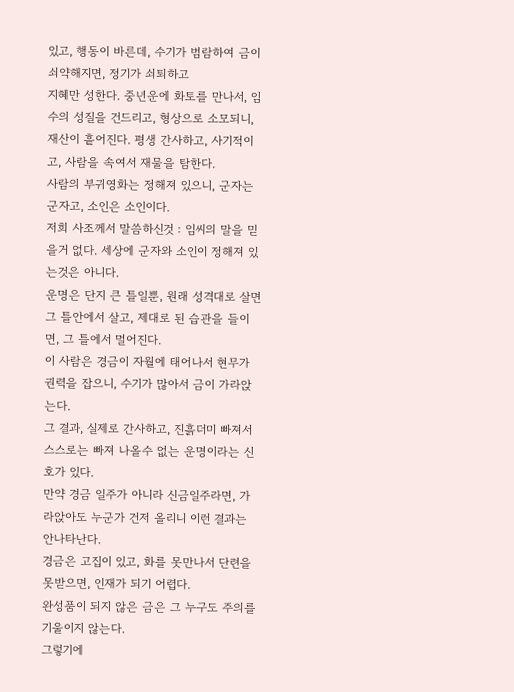있고, 행동이 바른데, 수기가 범람하여 금이 쇠약해지면, 정기가 쇠퇴하고
지혜만 성한다. 중년운에 화토를 만나서, 임수의 성질을 건드리고, 형상으로 소모되니,
재산이 흩어진다. 평생 간사하고, 사기적이고, 사람을 속여서 재물을 탐한다.
사람의 부귀영화는 정해져 있으니, 군자는 군자고, 소인은 소인이다.
저희 사조께서 말씀하신것 : 임씨의 말을 믿을거 없다. 세상에 군자와 소인이 정해져 있는것은 아니다.
운명은 단지 큰 틀일뿐, 원래 성격대로 살면 그 틀안에서 살고, 제대로 된 습관을 들이면, 그 틀에서 멀어진다.
이 사람은 경금이 자월에 태어나서 현무가 권력을 잡으니, 수기가 많아서 금이 가라앉는다.
그 결과, 실제로 간사하고, 진흙더미 빠져서 스스로는 빠져 나올수 없는 운명이라는 신호가 있다.
만약 경금 일주가 아니라 신금일주라면, 가라앉아도 누군가 건저 올리니 이런 결과는 안나타난다.
경금은 고집이 있고, 화를 못만나서 단련을 못받으면, 인재가 되기 어렵다.
완성품이 되지 않은 금은 그 누구도 주의를 기울이지 않는다.
그렇기에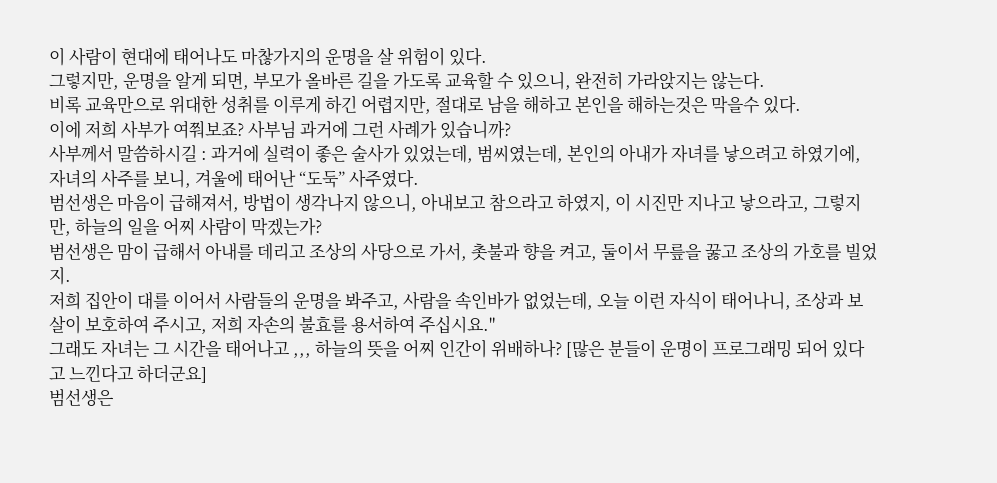이 사람이 현대에 태어나도 마찮가지의 운명을 살 위험이 있다.
그렇지만, 운명을 알게 되면, 부모가 올바른 길을 가도록 교육할 수 있으니, 완전히 가라앉지는 않는다.
비록 교육만으로 위대한 성취를 이루게 하긴 어렵지만, 절대로 남을 해하고 본인을 해하는것은 막을수 있다.
이에 저희 사부가 여쭤보죠? 사부님 과거에 그런 사례가 있습니까?
사부께서 말씀하시길 : 과거에 실력이 좋은 술사가 있었는데, 범씨였는데, 본인의 아내가 자녀를 낳으려고 하였기에, 자녀의 사주를 보니, 겨울에 태어난 “도둑” 사주였다.
범선생은 마음이 급해져서, 방법이 생각나지 않으니, 아내보고 참으라고 하였지, 이 시진만 지나고 낳으라고, 그렇지만, 하늘의 일을 어찌 사람이 막겠는가?
범선생은 맘이 급해서 아내를 데리고 조상의 사당으로 가서, 촛불과 향을 켜고, 둘이서 무릎을 꿇고 조상의 가호를 빌었지.
저희 집안이 대를 이어서 사람들의 운명을 봐주고, 사람을 속인바가 없었는데, 오늘 이런 자식이 태어나니, 조상과 보살이 보호하여 주시고, 저희 자손의 불효를 용서하여 주십시요."
그래도 자녀는 그 시간을 태어나고 ,,, 하늘의 뜻을 어찌 인간이 위배하나? [많은 분들이 운명이 프로그래밍 되어 있다고 느낀다고 하더군요]
범선생은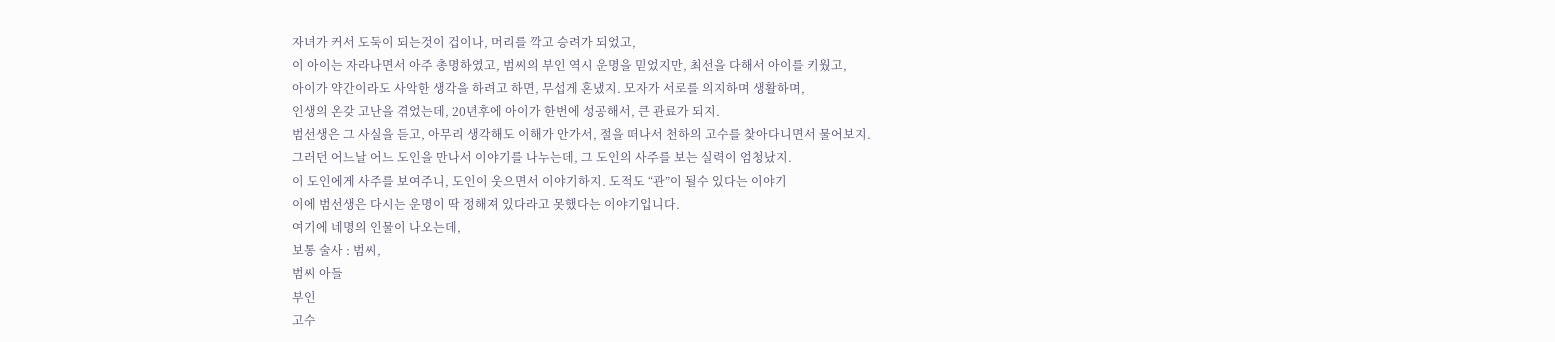자녀가 커서 도둑이 되는것이 겁이나, 머리를 깍고 승려가 되었고,
이 아이는 자라나면서 아주 총명하였고, 범씨의 부인 역시 운명을 믿었지만, 최선을 다해서 아이를 키웠고,
아이가 약간이라도 사악한 생각을 하려고 하면, 무섭게 혼냈지. 모자가 서로를 의지하며 생활하며,
인생의 온갖 고난을 겪었는데, 20년후에 아이가 한번에 성공해서, 큰 관료가 되지.
범선생은 그 사실을 듣고, 아무리 생각해도 이해가 안가서, 절을 떠나서 천하의 고수를 찾아다니면서 물어보지.
그러던 어느날 어느 도인을 만나서 이야기를 나누는데, 그 도인의 사주를 보는 실력이 엄청났지.
이 도인에게 사주를 보여주니, 도인이 웃으면서 이야기하지. 도적도 “관”이 될수 있다는 이야기
이에 범선생은 다시는 운명이 딱 정해져 있다라고 못했다는 이야기입니다.
여기에 네명의 인물이 나오는데,
보통 술사 : 범씨,
범씨 아들
부인
고수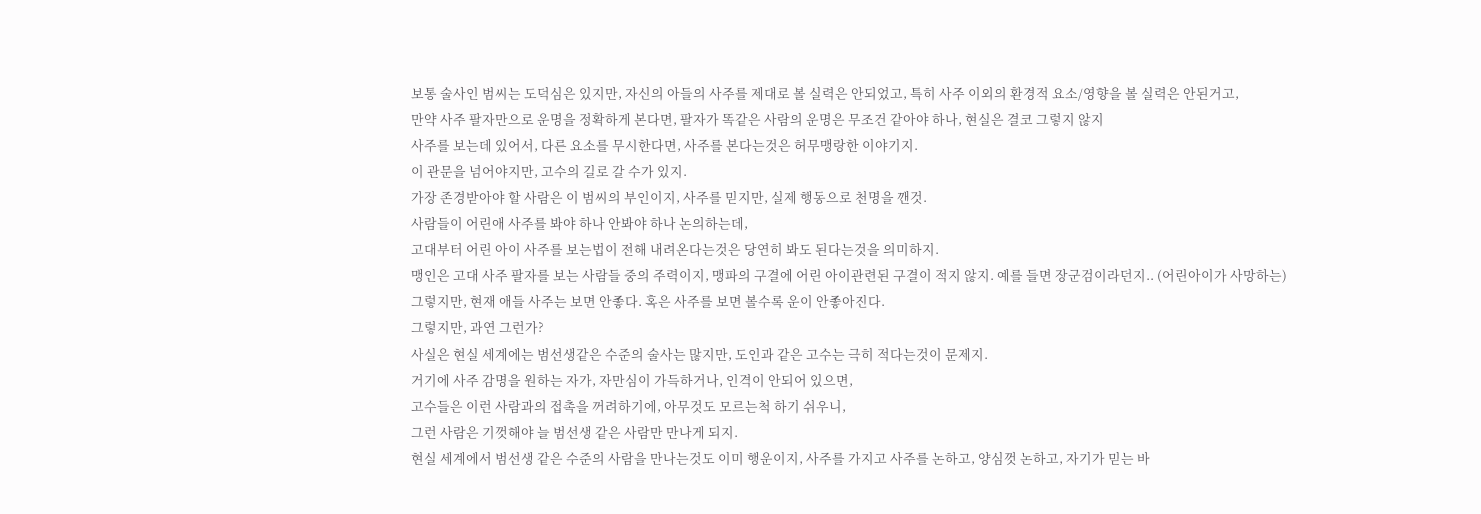보통 술사인 범씨는 도덕심은 있지만, 자신의 아들의 사주를 제대로 볼 실력은 안되었고, 특히 사주 이외의 환경적 요소/영향을 볼 실력은 안된거고,
만약 사주 팔자만으로 운명을 정확하게 본다면, 팔자가 똑같은 사람의 운명은 무조건 같아야 하나, 현실은 결코 그렇지 않지
사주를 보는데 있어서, 다른 요소를 무시한다면, 사주를 본다는것은 허무맹랑한 이야기지.
이 관문을 넘어야지만, 고수의 길로 갈 수가 있지.
가장 존경받아야 할 사람은 이 범씨의 부인이지, 사주를 믿지만, 실제 행동으로 천명을 깬것.
사람들이 어린애 사주를 봐야 하나 안봐야 하나 논의하는데,
고대부터 어린 아이 사주를 보는법이 전해 내려온다는것은 당연히 봐도 된다는것을 의미하지.
맹인은 고대 사주 팔자를 보는 사람들 중의 주력이지, 맹파의 구결에 어린 아이관련된 구결이 적지 않지. 예를 들면 장군검이라던지.. (어린아이가 사망하는)
그렇지만, 현재 애들 사주는 보면 안좋다. 혹은 사주를 보면 볼수록 운이 안좋아진다.
그렇지만, 과연 그런가?
사실은 현실 세계에는 범선생같은 수준의 술사는 많지만, 도인과 같은 고수는 극히 적다는것이 문제지.
거기에 사주 감명을 원하는 자가, 자만심이 가득하거나, 인격이 안되어 있으면,
고수들은 이런 사람과의 접촉을 꺼려하기에, 아무것도 모르는척 하기 쉬우니,
그런 사람은 기껏해야 늘 범선생 같은 사람만 만나게 되지.
현실 세계에서 범선생 같은 수준의 사람을 만나는것도 이미 행운이지, 사주를 가지고 사주를 논하고, 양심껏 논하고, 자기가 믿는 바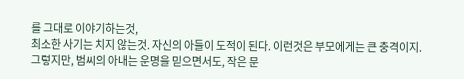를 그대로 이야기하는것,
최소한 사기는 치지 않는것. 자신의 아들이 도적이 된다. 이런것은 부모에게는 큰 충격이지.
그렇지만, 범씨의 아내는 운명을 믿으면서도, 작은 문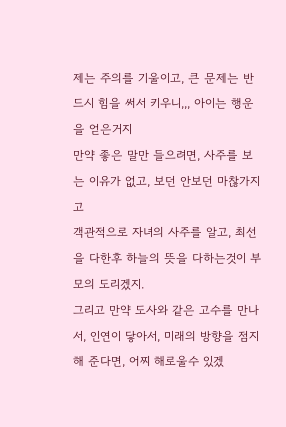제는 주의를 기울이고, 큰 문제는 반드시 힘을 써서 키우니,,, 아이는 행운을 얻은거지
만약 좋은 말만 들으려면, 사주를 보는 이유가 없고, 보던 안보던 마찮가지고
객관적으로 자녀의 사주를 알고, 최선을 다한후 하늘의 뜻을 다하는것이 부모의 도리겠지.
그리고 만약 도사와 같은 고수를 만나서, 인연이 닿아서, 미래의 방향을 점지해 준다면, 어찌 해로울수 있겠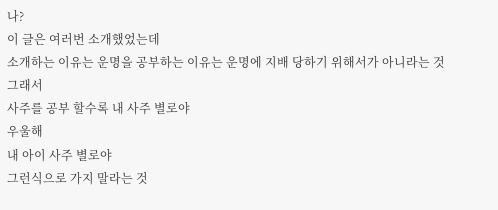나?
이 글은 여러번 소개했었는데
소개하는 이유는 운명을 공부하는 이유는 운명에 지배 당하기 위해서가 아니라는 것
그래서
사주를 공부 할수록 내 사주 별로야
우울해
내 아이 사주 별로야
그런식으로 가지 말라는 것